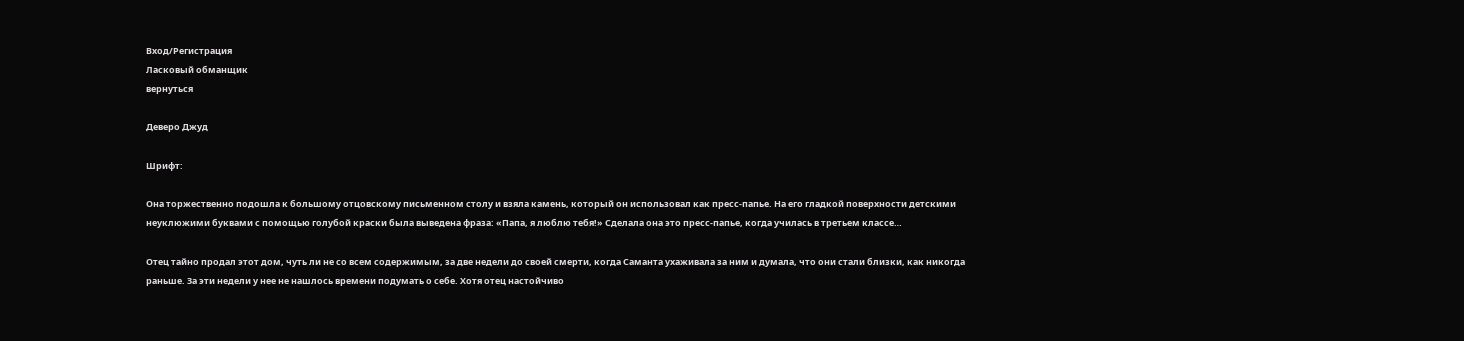Вход/Регистрация
Ласковый обманщик
вернуться

Деверо Джуд

Шрифт:

Она торжественно подошла к большому отцовскому письменном столу и взяла камень, который он использовал как пресс-папье. На его гладкой поверхности детскими неуклюжими буквами с помощью голубой краски была выведена фраза: «Папа, я люблю тебя!» Сделала она это пресс-папье, когда училась в третьем классе…

Отец тайно продал этот дом, чуть ли не со всем содержимым, за две недели до своей смерти, когда Саманта ухаживала за ним и думала, что они стали близки, как никогда раньше. За эти недели у нее не нашлось времени подумать о себе. Хотя отец настойчиво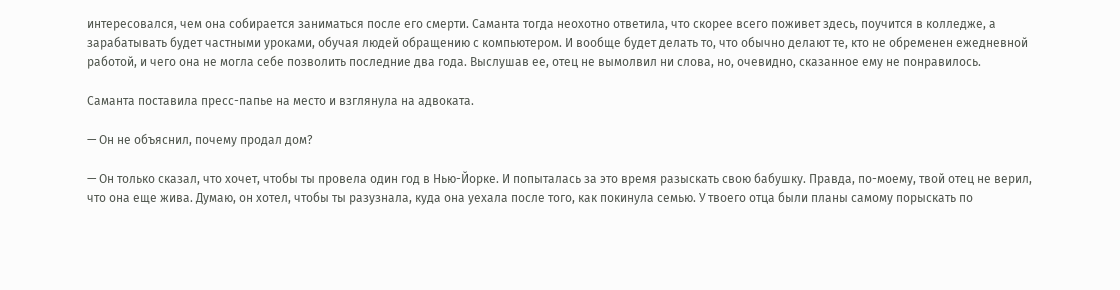интересовался, чем она собирается заниматься после его смерти. Саманта тогда неохотно ответила, что скорее всего поживет здесь, поучится в колледже, а зарабатывать будет частными уроками, обучая людей обращению с компьютером. И вообще будет делать то, что обычно делают те, кто не обременен ежедневной работой, и чего она не могла себе позволить последние два года. Выслушав ее, отец не вымолвил ни слова, но, очевидно, сказанное ему не понравилось.

Саманта поставила пресс-папье на место и взглянула на адвоката.

— Он не объяснил, почему продал дом?

— Он только сказал, что хочет, чтобы ты провела один год в Нью-Йорке. И попыталась за это время разыскать свою бабушку. Правда, по-моему, твой отец не верил, что она еще жива. Думаю, он хотел, чтобы ты разузнала, куда она уехала после того, как покинула семью. У твоего отца были планы самому порыскать по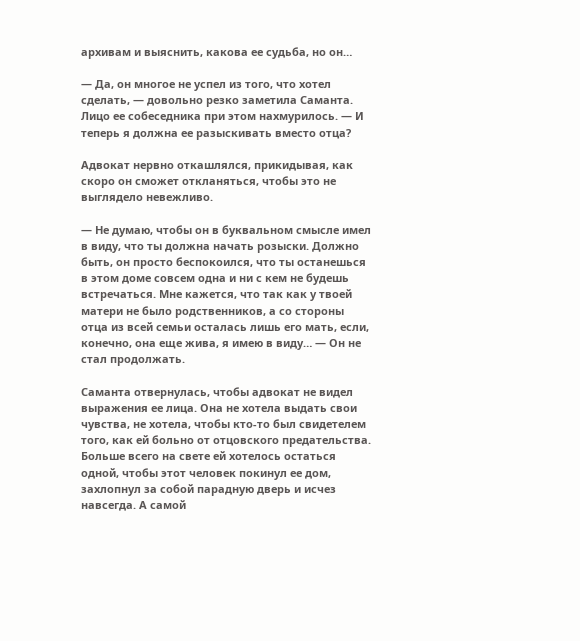архивам и выяснить, какова ее судьба, но он…

— Да, он многое не успел из того, что хотел сделать, — довольно резко заметила Саманта. Лицо ее собеседника при этом нахмурилось. — И теперь я должна ее разыскивать вместо отца?

Адвокат нервно откашлялся, прикидывая, как скоро он сможет откланяться, чтобы это не выглядело невежливо.

— Не думаю, чтобы он в буквальном смысле имел в виду, что ты должна начать розыски. Должно быть, он просто беспокоился, что ты останешься в этом доме совсем одна и ни с кем не будешь встречаться. Мне кажется, что так как у твоей матери не было родственников, а со стороны отца из всей семьи осталась лишь его мать, если, конечно, она еще жива, я имею в виду… — Он не стал продолжать.

Саманта отвернулась, чтобы адвокат не видел выражения ее лица. Она не хотела выдать свои чувства, не хотела, чтобы кто-то был свидетелем того, как ей больно от отцовского предательства. Больше всего на свете ей хотелось остаться одной, чтобы этот человек покинул ее дом, захлопнул за собой парадную дверь и исчез навсегда. А самой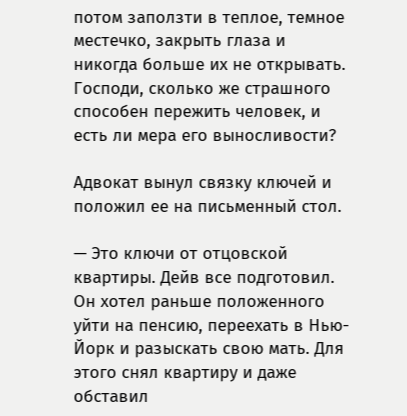потом заползти в теплое, темное местечко, закрыть глаза и никогда больше их не открывать. Господи, сколько же страшного способен пережить человек, и есть ли мера его выносливости?

Адвокат вынул связку ключей и положил ее на письменный стол.

— Это ключи от отцовской квартиры. Дейв все подготовил. Он хотел раньше положенного уйти на пенсию, переехать в Нью-Йорк и разыскать свою мать. Для этого снял квартиру и даже обставил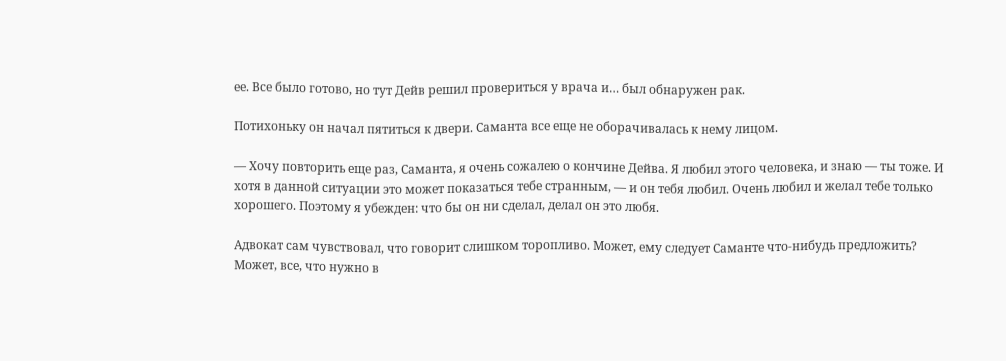ее. Все было готово, но тут Дейв решил провериться у врача и… был обнаружен рак.

Потихоньку он начал пятиться к двери. Саманта все еще не оборачивалась к нему лицом.

— Хочу повторить еще раз, Саманта, я очень сожалею о кончине Дейва. Я любил этого человека, и знаю — ты тоже. И хотя в данной ситуации это может показаться тебе странным, — и он тебя любил. Очень любил и желал тебе только хорошего. Поэтому я убежден: что бы он ни сделал, делал он это любя.

Адвокат сам чувствовал, что говорит слишком торопливо. Может, ему следует Саманте что-нибудь предложить? Может, все, что нужно в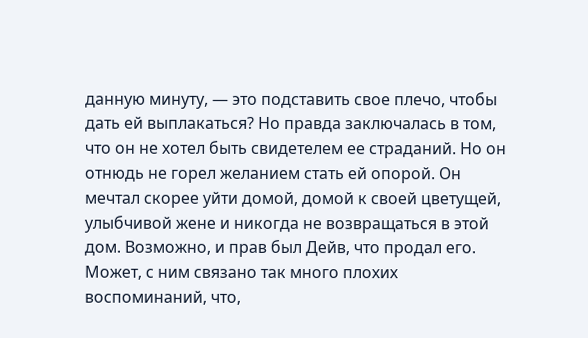данную минуту, — это подставить свое плечо, чтобы дать ей выплакаться? Но правда заключалась в том, что он не хотел быть свидетелем ее страданий. Но он отнюдь не горел желанием стать ей опорой. Он мечтал скорее уйти домой, домой к своей цветущей, улыбчивой жене и никогда не возвращаться в этой дом. Возможно, и прав был Дейв, что продал его. Может, с ним связано так много плохих воспоминаний, что,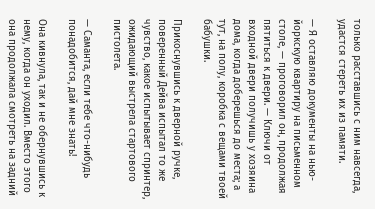только расставшись с ним навсегда, удастся стереть их из памяти.

— Я оставляю документы на нью-йоркскую квартиру на письменном столе, — проговорил он, продолжая пятиться к двери. — Ключи от входной двери получишь у хозяина дома, когда доберешься до места; а тут, на полу, коробка с вещами твоей бабушки.

Прикоснувшись к дверной ручке, поверенный Дейва испытал то же чувство, какое испытывает спринтер, ожидающий выстрела стартового пистолета.

— Саманта, если тебе что-нибудь понадобится, дай мне знать!

Она кивнула, так и не обернувшись к нему, когда он уходил. Вместо этого она продолжала смотреть на задний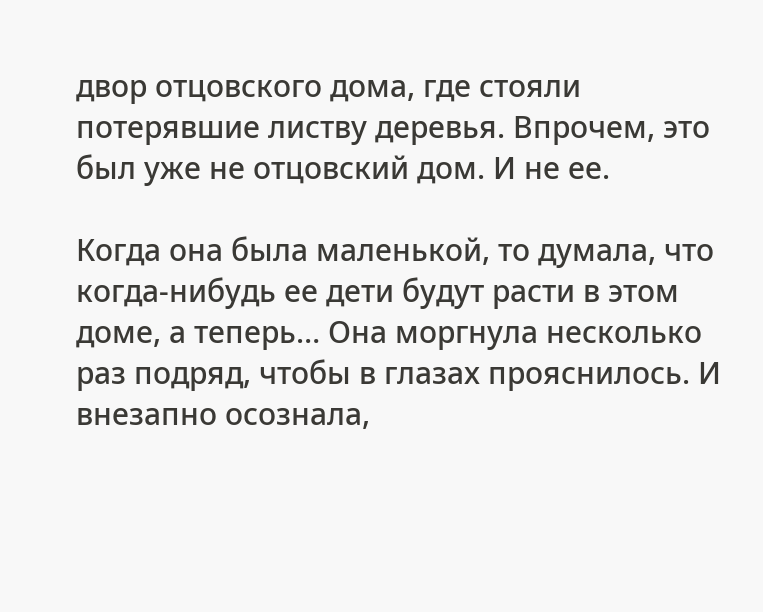двор отцовского дома, где стояли потерявшие листву деревья. Впрочем, это был уже не отцовский дом. И не ее.

Когда она была маленькой, то думала, что когда-нибудь ее дети будут расти в этом доме, а теперь… Она моргнула несколько раз подряд, чтобы в глазах прояснилось. И внезапно осознала,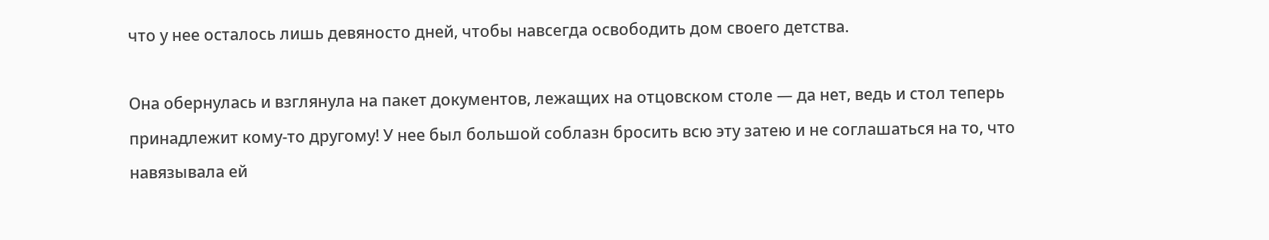что у нее осталось лишь девяносто дней, чтобы навсегда освободить дом своего детства.

Она обернулась и взглянула на пакет документов, лежащих на отцовском столе — да нет, ведь и стол теперь принадлежит кому-то другому! У нее был большой соблазн бросить всю эту затею и не соглашаться на то, что навязывала ей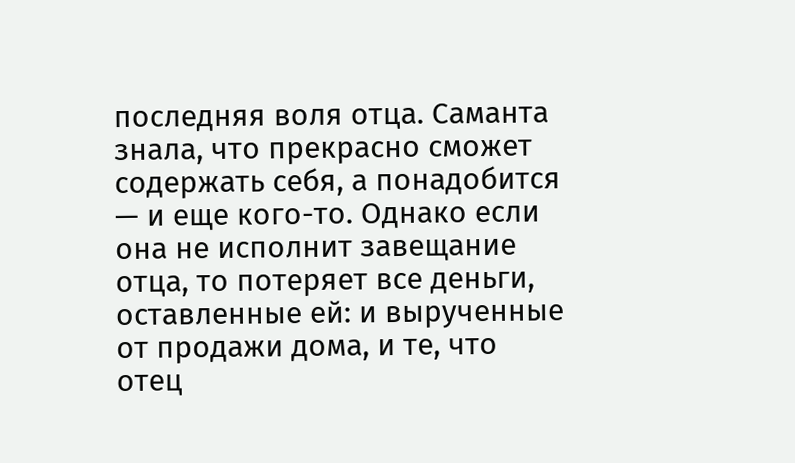последняя воля отца. Саманта знала, что прекрасно сможет содержать себя, а понадобится — и еще кого-то. Однако если она не исполнит завещание отца, то потеряет все деньги, оставленные ей: и вырученные от продажи дома, и те, что отец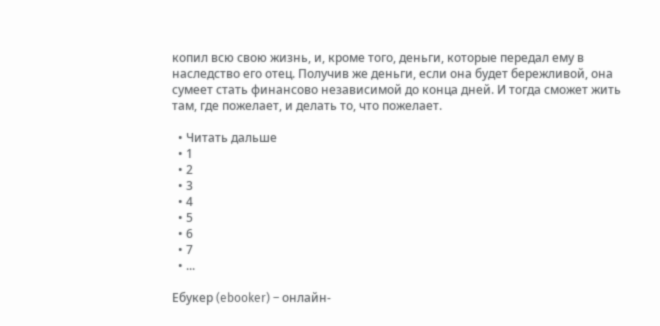копил всю свою жизнь, и, кроме того, деньги, которые передал ему в наследство его отец. Получив же деньги, если она будет бережливой, она сумеет стать финансово независимой до конца дней. И тогда сможет жить там, где пожелает, и делать то, что пожелает.

  • Читать дальше
  • 1
  • 2
  • 3
  • 4
  • 5
  • 6
  • 7
  • ...

Ебукер (ebooker) – онлайн-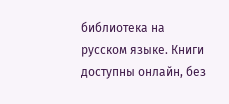библиотека на русском языке. Книги доступны онлайн, без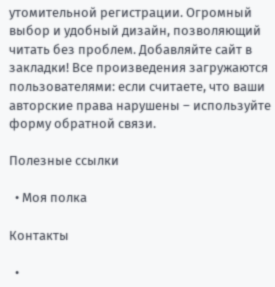утомительной регистрации. Огромный выбор и удобный дизайн, позволяющий читать без проблем. Добавляйте сайт в закладки! Все произведения загружаются пользователями: если считаете, что ваши авторские права нарушены – используйте форму обратной связи.

Полезные ссылки

  • Моя полка

Контакты

  •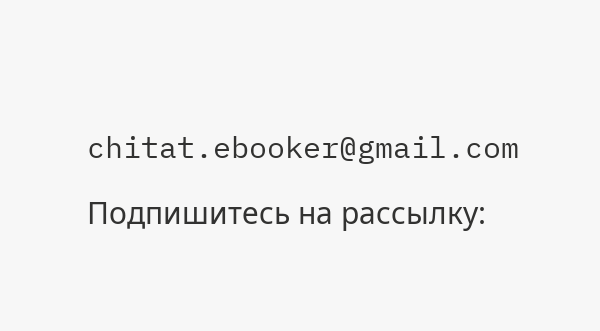chitat.ebooker@gmail.com

Подпишитесь на рассылку: